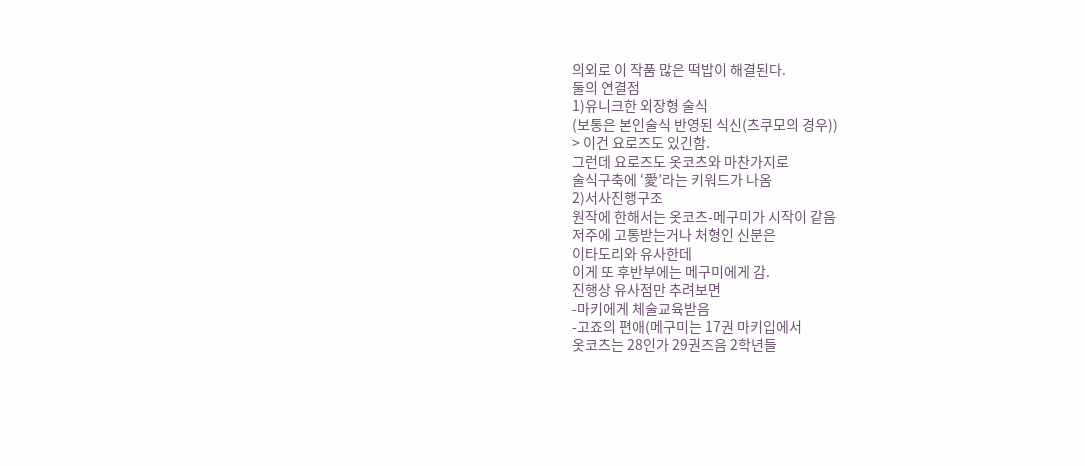의외로 이 작품 많은 떡밥이 해결된다.
둘의 연결점
1)유니크한 외장형 술식
(보통은 본인술식 반영된 식신(츠쿠모의 경우))
> 이건 요로즈도 있긴함.
그런데 요로즈도 옷코츠와 마찬가지로
술식구축에 ‘愛’라는 키워드가 나옴
2)서사진행구조
원작에 한해서는 옷코츠-메구미가 시작이 같음
저주에 고통받는거나 처형인 신분은
이타도리와 유사한데
이게 또 후반부에는 메구미에게 감.
진행상 유사점만 추려보면
-마키에게 체술교육받음
-고죠의 편애(메구미는 17권 마키입에서
옷코츠는 28인가 29권즈음 2학년들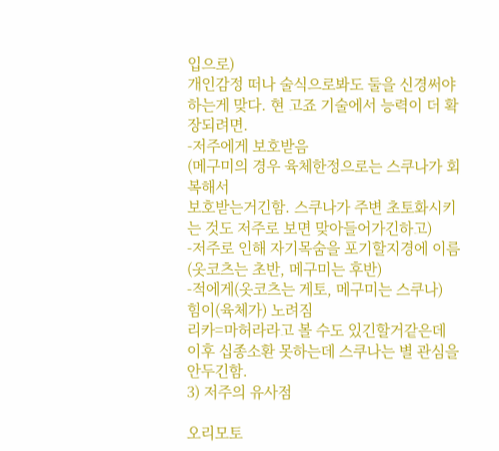입으로)
개인감정 떠나 술식으로봐도 둘을 신경써야하는게 맞다. 현 고죠 기술에서 능력이 더 확장되려면.
-저주에게 보호받음
(메구미의 경우 육체한정으로는 스쿠나가 회복해서
보호받는거긴함. 스쿠나가 주변 초토화시키는 것도 저주로 보면 맞아들어가긴하고)
-저주로 인해 자기목숨을 포기할지경에 이름
(옷코츠는 초반, 메구미는 후반)
-적에게(옷코츠는 게토, 메구미는 스쿠나)
힘이(육체가) 노려짐
리카=마허라라고 볼 수도 있긴할거같은데
이후 십종소환 못하는데 스쿠나는 별 관심을 안두긴함.
3) 저주의 유사점

오리모토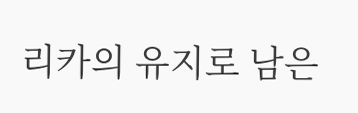리카의 유지로 남은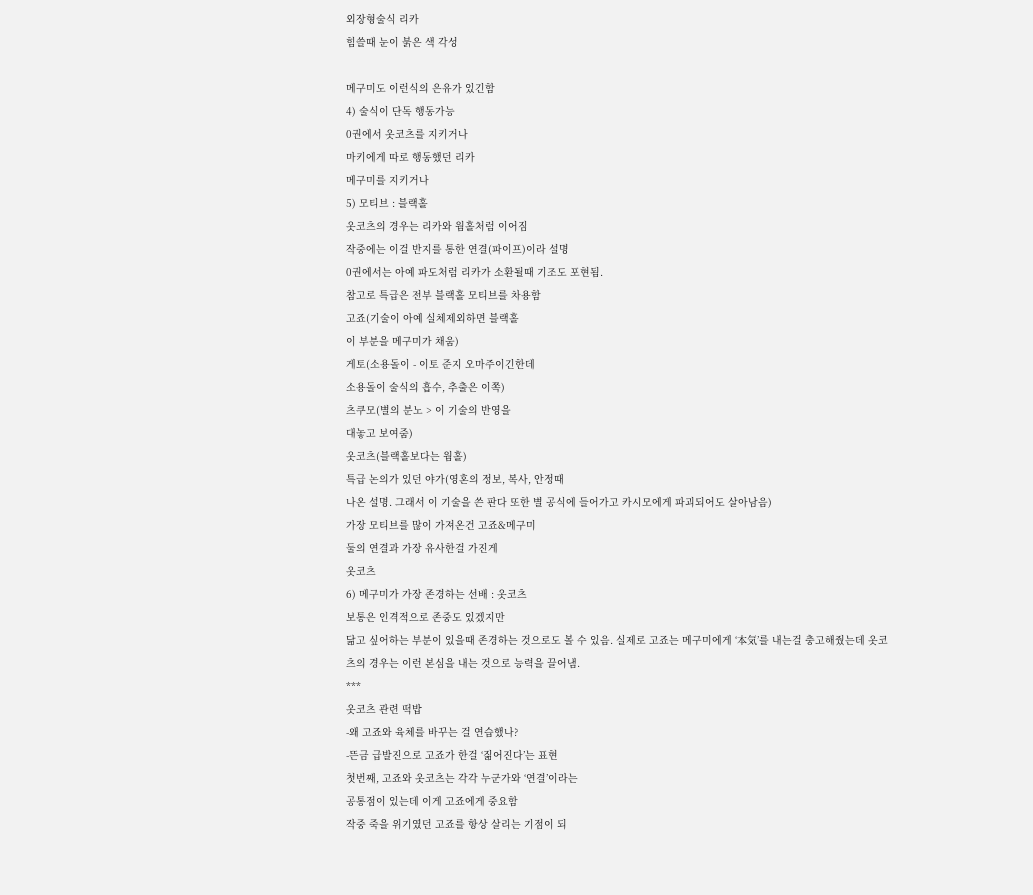외장형술식 리카
힘쓸때 눈이 붉은 색 각성

메구미도 이런식의 은유가 있긴함
4) 술식이 단독 행동가능
0권에서 옷코츠를 지키거나
마키에게 따로 행동했던 리카
메구미를 지키거나
5) 모티브 : 블랙홀
옷코츠의 경우는 리카와 웜홀처럼 이어짐
작중에는 이걸 반지를 통한 연결(파이프)이라 설명
0권에서는 아예 파도처럼 리카가 소환될때 기조도 포현됨.
참고로 특급은 전부 블랙홀 모티브를 차용함
고죠(기술이 아예 실체제외하면 블랙홀
이 부분을 메구미가 채움)
게토(소용돌이 - 이토 준지 오마주이긴한데
소용돌이 술식의 흡수, 추출은 이쪽)
츠쿠모(별의 분노 > 이 기술의 반영을
대놓고 보여줌)
옷코츠(블랙홀보다는 웜홀)
특급 논의가 있던 야가(영혼의 정보, 복사, 안정때
나온 설명. 그래서 이 기술을 쓴 판다 또한 별 공식에 들어가고 카시모에게 파괴되어도 살아남음)
가장 모티브를 많이 가져온건 고죠&메구미
둘의 연결과 가장 유사한걸 가진게
옷코츠
6) 메구미가 가장 존경하는 선배 : 옷코츠
보통은 인격적으로 존중도 있겠지만
닮고 싶어하는 부분이 있을때 존경하는 것으로도 볼 수 있음. 실제로 고죠는 메구미에게 ‘本気’를 내는걸 충고해줬는데 옷코츠의 경우는 이런 본심을 내는 것으로 능력을 끌어냄.
***
옷코츠 관련 떡밥
-왜 고죠와 육체를 바꾸는 걸 연습했나?
-뜬금 급발진으로 고죠가 한걸 ‘짊어진다’는 표현
첫번째, 고죠와 옷코츠는 각각 누군가와 ‘연결’이라는
공통점이 있는데 이게 고죠에게 중요함
작중 죽을 위기였던 고죠를 항상 살리는 기점이 되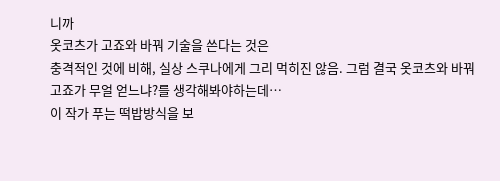니까
옷코츠가 고죠와 바꿔 기술을 쓴다는 것은
충격적인 것에 비해, 실상 스쿠나에게 그리 먹히진 않음. 그럼 결국 옷코츠와 바꿔 고죠가 무얼 얻느냐?를 생각해봐야하는데…
이 작가 푸는 떡밥방식을 보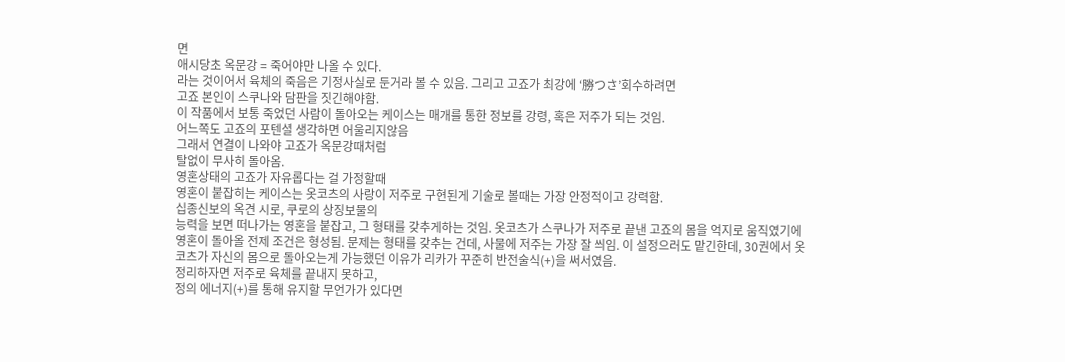면
애시당초 옥문강 = 죽어야만 나올 수 있다.
라는 것이어서 육체의 죽음은 기정사실로 둔거라 볼 수 있음. 그리고 고죠가 최강에 ‘勝つさ’회수하려면
고죠 본인이 스쿠나와 담판을 짓긴해야함.
이 작품에서 보통 죽었던 사람이 돌아오는 케이스는 매개를 통한 정보를 강령, 혹은 저주가 되는 것임.
어느쪽도 고죠의 포텐셜 생각하면 어울리지않음
그래서 연결이 나와야 고죠가 옥문강때처럼
탈없이 무사히 돌아옴.
영혼상태의 고죠가 자유롭다는 걸 가정할때
영혼이 붙잡히는 케이스는 옷코츠의 사랑이 저주로 구현된게 기술로 볼때는 가장 안정적이고 강력함.
십종신보의 옥견 시로, 쿠로의 상징보물의
능력을 보면 떠나가는 영혼을 붙잡고, 그 형태를 갖추게하는 것임. 옷코츠가 스쿠나가 저주로 끝낸 고죠의 몸을 억지로 움직였기에 영혼이 돌아올 전제 조건은 형성됨. 문제는 형태를 갖추는 건데, 사물에 저주는 가장 잘 씌임. 이 설정으러도 맡긴한데, 30권에서 옷코츠가 자신의 몸으로 돌아오는게 가능했던 이유가 리카가 꾸준히 반전술식(+)을 써서였음.
정리하자면 저주로 육체를 끝내지 못하고,
정의 에너지(+)를 통해 유지할 무언가가 있다면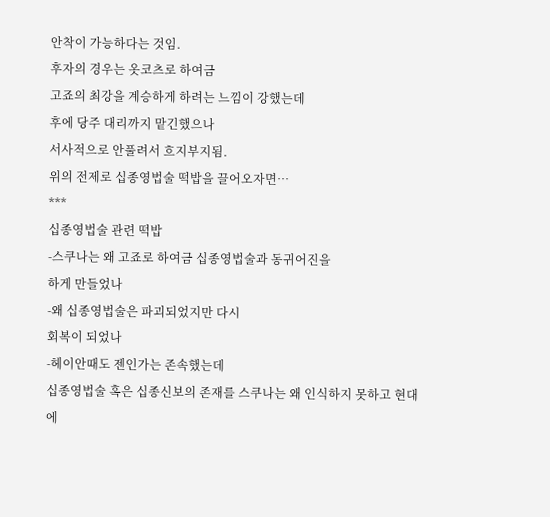안착이 가능하다는 것임.
후자의 경우는 옷코츠로 하여금
고죠의 최강을 계승하게 하려는 느낌이 강했는데
후에 당주 대리까지 맡긴했으나
서사적으로 안풀려서 흐지부지됨.
위의 전제로 십종영법술 떡밥을 끌어오자면…
***
십종영법술 관련 떡밥
-스쿠나는 왜 고죠로 하여금 십종영법술과 동귀어진을
하게 만들었나
-왜 십종영법술은 파괴되었지만 다시
회복이 되었나
-헤이안때도 젠인가는 존속했는데
십종영법술 혹은 십종신보의 존재를 스쿠나는 왜 인식하지 못하고 현대에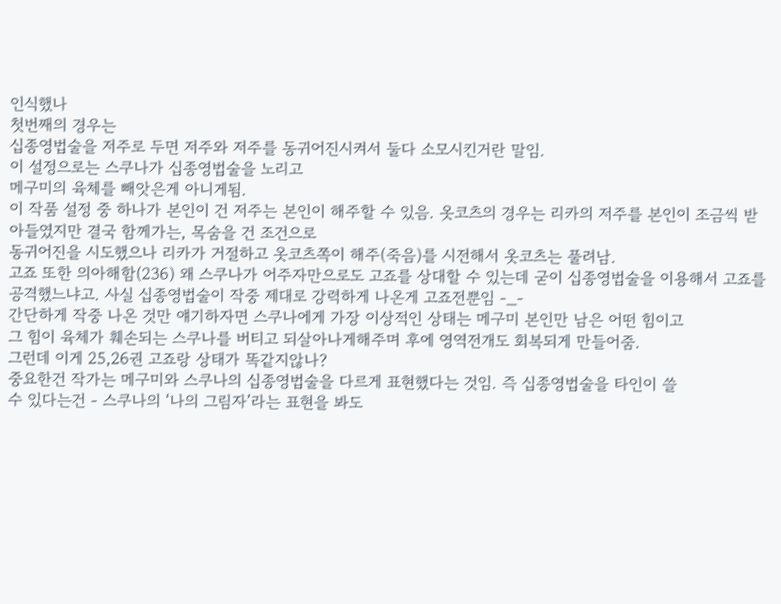인식했나
첫번째의 경우는
십종영법술을 저주로 두면 저주와 저주를 동귀어진시켜서 둘다 소모시킨거란 말임.
이 설정으로는 스쿠나가 십종영법술을 노리고
메구미의 육체를 빼앗은게 아니게됨.
이 작품 설정 중 하나가 본인이 건 저주는 본인이 해주할 수 있음. 옷코츠의 경우는 리카의 저주를 본인이 조금씩 받아들였지만 결국 함께가는, 목숨을 건 조건으로
동귀어진을 시도했으나 리카가 거절하고 옷코츠쪽이 해주(죽음)를 시전해서 옷코츠는 풀려남.
고죠 또한 의아해함(236) 왜 스쿠나가 어주자만으로도 고죠를 상대할 수 있는데 굳이 십종영법술을 이용해서 고죠를 공격했느냐고. 사실 십종영법술이 작중 제대로 강력하게 나온게 고죠전뿐임 -_-
간단하게 작중 나온 것만 얘기하자면 스쿠나에게 가장 이상적인 상태는 메구미 본인만 남은 어떤 힘이고
그 힘이 육체가 훼손되는 스쿠나를 버티고 되살아나게해주며 후에 영역전개도 회복되게 만들어줌.
그런데 이게 25,26권 고죠랑 상태가 똑같지않나?
중요한건 작가는 메구미와 스쿠나의 십종영법술을 다르게 표현했다는 것임. 즉 십종영법술을 타인이 쓸
수 있다는건 - 스쿠나의 ‘나의 그림자’라는 표현을 봐도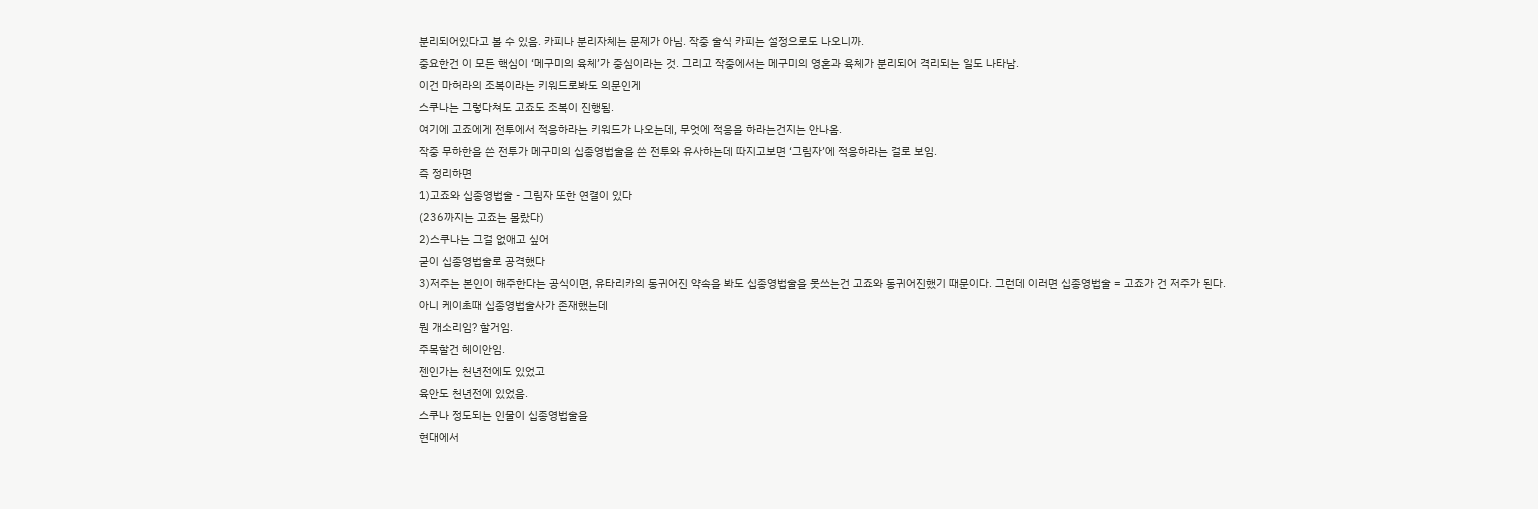분리되어있다고 볼 수 있음. 카피나 분리자체는 문제가 아님. 작중 술식 카피는 설정으로도 나오니까.
중요한건 이 모든 핵심이 ‘메구미의 육체’가 중심이라는 것. 그리고 작중에서는 메구미의 영혼과 육체가 분리되어 격리되는 일도 나타남.
이건 마허라의 조복이라는 키워드로봐도 의문인게
스쿠나는 그렇다쳐도 고죠도 조복이 진행됨.
여기에 고죠에게 전투에서 적응하라는 키워드가 나오는데, 무엇에 적응을 하라는건지는 안나옴.
작중 무하한을 쓴 전투가 메구미의 십종영법술을 쓴 전투와 유사하는데 따지고보면 ‘그림자’에 적응하라는 걸로 보임.
즉 정리하면
1)고죠와 십종영법술 - 그림자 또한 연결이 있다
(236까지는 고죠는 몰랐다)
2)스쿠나는 그걸 없애고 싶어
굳이 십종영법술로 공격했다
3)저주는 본인이 해주한다는 공식이면, 유타리카의 동귀어진 약속을 봐도 십종영법술을 못쓰는건 고죠와 동귀어진했기 때문이다. 그런데 이러면 십종영법술 = 고죠가 건 저주가 된다.
아니 케이초때 십종영법술사가 존재했는데
뭔 개소리임? 할거임.
주목할건 헤이안임.
젠인가는 천년전에도 있었고
육안도 천년전에 있었음.
스쿠나 정도되는 인물이 십종영법술을
현대에서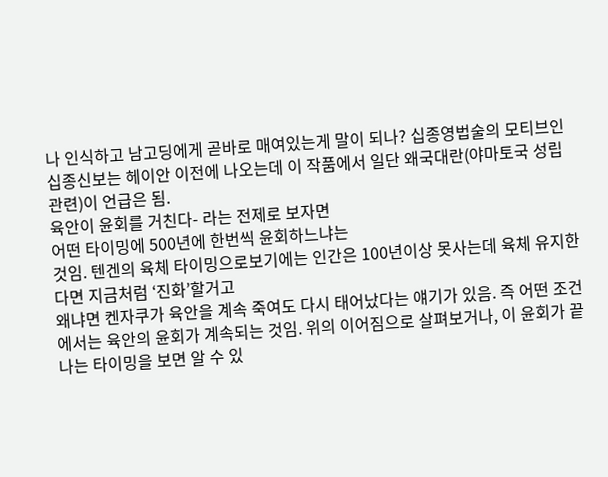나 인식하고 남고딩에게 곧바로 매여있는게 말이 되나? 십종영법술의 모티브인 십종신보는 헤이안 이전에 나오는데 이 작품에서 일단 왜국대란(야마토국 성립관련)이 언급은 됨.
육안이 윤회를 거친다- 라는 전제로 보자면
어떤 타이밍에 500년에 한번씩 윤회하느냐는
것임. 텐겐의 육체 타이밍으로보기에는 인간은 100년이상 못사는데 육체 유지한다면 지금처럼 ‘진화’할거고
왜냐면 켄자쿠가 육안을 계속 죽여도 다시 태어났다는 얘기가 있음. 즉 어떤 조건에서는 육안의 윤회가 계속되는 것임. 위의 이어짐으로 살펴보거나, 이 윤회가 끝나는 타이밍을 보면 알 수 있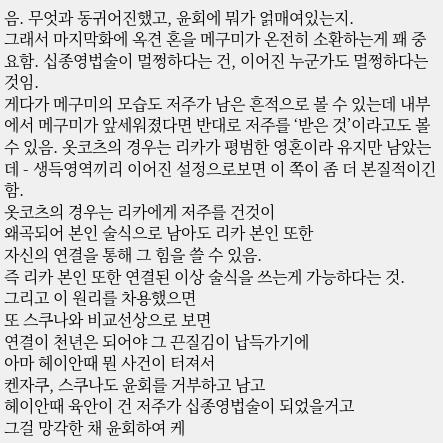음. 무엇과 동귀어진했고, 윤회에 뭐가 얽매여있는지.
그래서 마지막화에 옥견 혼을 메구미가 온전히 소환하는게 꽤 중요함. 십종영법술이 멀쩡하다는 건, 이어진 누군가도 멀쩡하다는 것임.
게다가 메구미의 모습도 저주가 남은 흔적으로 볼 수 있는데 내부에서 메구미가 앞세워졌다면 반대로 저주를 ‘받은 것’이라고도 볼 수 있음. 옷코츠의 경우는 리카가 평범한 영혼이라 유지만 남았는데 - 생득영역끼리 이어진 설정으로보면 이 쪽이 좀 더 본질적이긴함.
옷코츠의 경우는 리카에게 저주를 건것이
왜곡되어 본인 술식으로 남아도 리카 본인 또한
자신의 연결을 통해 그 힘을 쓸 수 있음.
즉 리카 본인 또한 연결된 이상 술식을 쓰는게 가능하다는 것.
그리고 이 원리를 차용했으면
또 스쿠나와 비교선상으로 보면
연결이 천년은 되어야 그 끈질김이 납득가기에
아마 헤이안때 뭔 사건이 터져서
켄자쿠, 스쿠나도 윤회를 거부하고 남고
헤이안때 육안이 건 저주가 십종영법술이 되었을거고
그걸 망각한 채 윤회하여 케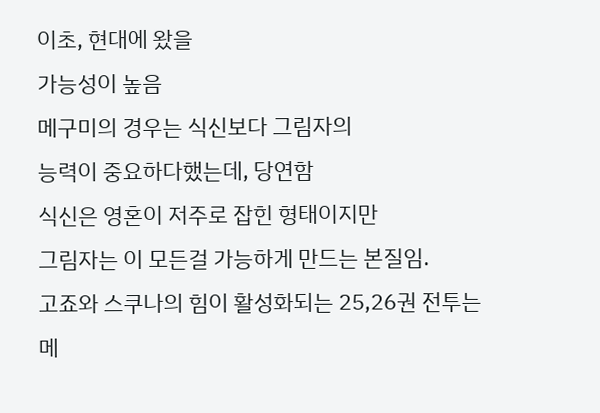이초, 현대에 왔을
가능성이 높음
메구미의 경우는 식신보다 그림자의
능력이 중요하다했는데, 당연함
식신은 영혼이 저주로 잡힌 형태이지만
그림자는 이 모든걸 가능하게 만드는 본질임.
고죠와 스쿠나의 힘이 활성화되는 25,26권 전투는
메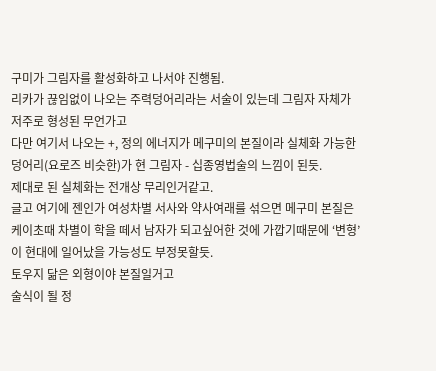구미가 그림자를 활성화하고 나서야 진행됨.
리카가 끊임없이 나오는 주력덩어리라는 서술이 있는데 그림자 자체가 저주로 형성된 무언가고
다만 여기서 나오는 +, 정의 에너지가 메구미의 본질이라 실체화 가능한 덩어리(요로즈 비슷한)가 현 그림자 - 십종영법술의 느낌이 된듯.
제대로 된 실체화는 전개상 무리인거같고.
글고 여기에 젠인가 여성차별 서사와 약사여래를 섞으면 메구미 본질은 케이초때 차별이 학을 떼서 남자가 되고싶어한 것에 가깝기때문에 ‘변형’이 현대에 일어났을 가능성도 부정못할듯.
토우지 닮은 외형이야 본질일거고
술식이 될 정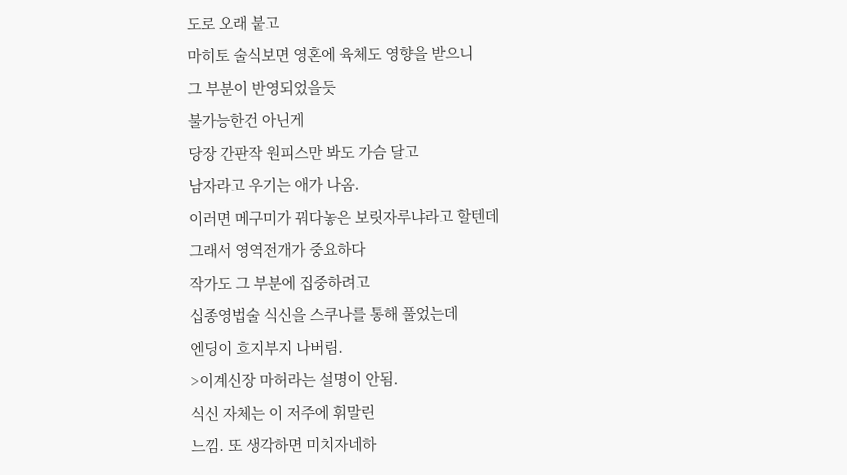도로 오래 붙고
마히토 술식보면 영혼에 육체도 영향을 받으니
그 부분이 반영되었을듯
불가능한건 아닌게
당장 간판작 원피스만 봐도 가슴 달고
남자라고 우기는 애가 나옴.
이러면 메구미가 꿔다놓은 보릿자루냐라고 할텐데
그래서 영역전개가 중요하다
작가도 그 부분에 집중하려고
십종영법술 식신을 스쿠나를 통해 풀었는데
엔딩이 흐지부지 나버림.
>이계신장 마허라는 설명이 안됨.
식신 자체는 이 저주에 휘말린
느낌. 또 생각하면 미치자네하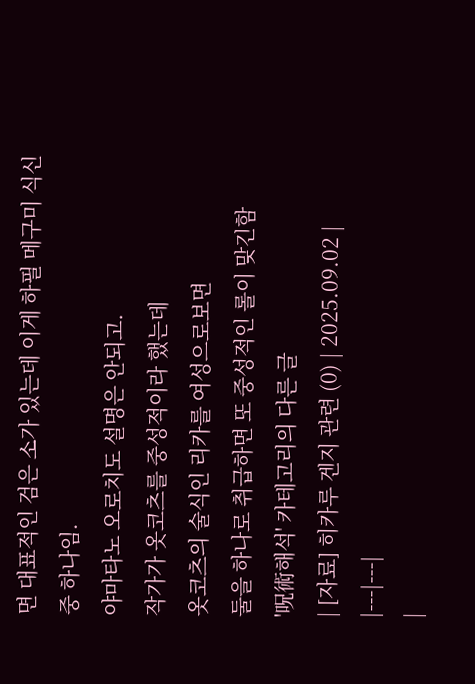면 대표적인 검은 소가 있는데 이게 하필 메구미 식신 중 하나임.
야마타노 오로치도 설명은 안되고.
작가가 옷코츠를 중성적이라 했는데
옷코츠의 술식인 리카를 여성으로보면
둘을 하나로 취급하면 또 중성적인 롤이 맞긴함
'呪術해석' 카테고리의 다른 글
| [자료] 히카루 겐지 관련 (0) | 2025.09.02 |
|---|---|
|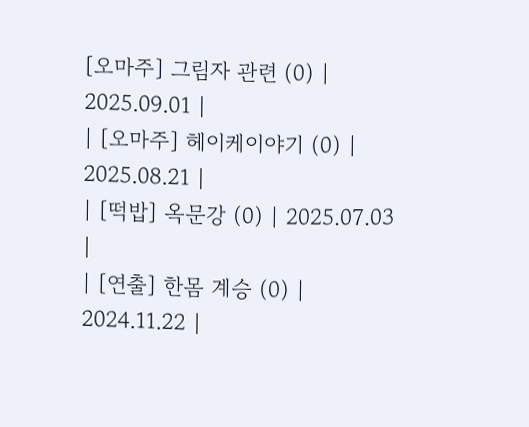[오마주] 그림자 관련 (0) | 2025.09.01 |
| [오마주] 헤이케이야기 (0) | 2025.08.21 |
| [떡밥] 옥문강 (0) | 2025.07.03 |
| [연출] 한몸 계승 (0) | 2024.11.22 |